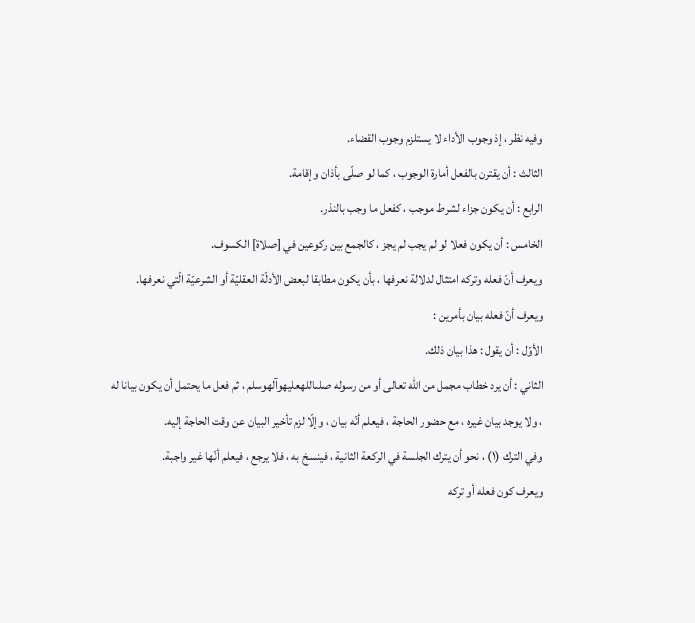وفيه نظر ، إذ وجوب الأداء لا يستلزم وجوب القضاء.
الثالث : أن يقترن بالفعل أمارة الوجوب ، كما لو صلّى بأذان وإقامة.
الرابع : أن يكون جزاء لشرط موجب ، كفعل ما وجب بالنذر.
الخامس : أن يكون فعلا لو لم يجب لم يجز ، كالجمع بين ركوعين في [صلاة] الكسوف.
ويعرف أنّ فعله وتركه امتثال لدلالة نعرفها ، بأن يكون مطابقا لبعض الأدلّة العقليّة أو الشرعيّة الّتي نعرفها.
ويعرف أنّ فعله بيان بأمرين :
الأوّل : أن يقول : هذا بيان ذلك.
الثاني : أن يرد خطاب مجمل من الله تعالى أو من رسوله صلىاللهعليهوآلهوسلم ، ثم فعل ما يحتمل أن يكون بيانا له ، ولا يوجد بيان غيره ، مع حضور الحاجة ، فيعلم أنّه بيان ، وإلّا لزم تأخير البيان عن وقت الحاجة إليه.
وفي الترك (١) ، نحو أن يترك الجلسة في الركعة الثانية ، فينسخ به ، فلا يرجع ، فيعلم أنّها غير واجبة.
ويعرف كون فعله أو تركه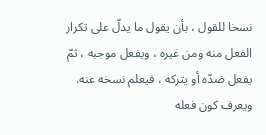نسخا للقول ، بأن يقول ما يدلّ على تكرار الفعل منه ومن غيره ، ويفعل موجبه ، ثمّ يفعل ضدّه أو يتركه ، فيعلم نسخه عنه.
ويعرف كون فعله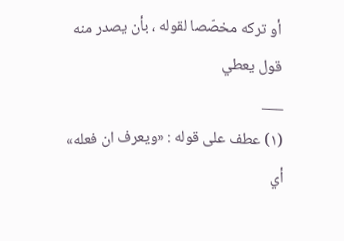أو تركه مخصّصا لقوله ، بأن يصدر منه قول يعطي
___
(١) عطف على قوله : «ويعرف ان فعله» أي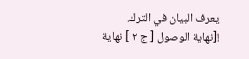يعرف البيان في الترك.
![نهاية الوصول [ ج ٢ ] نهاية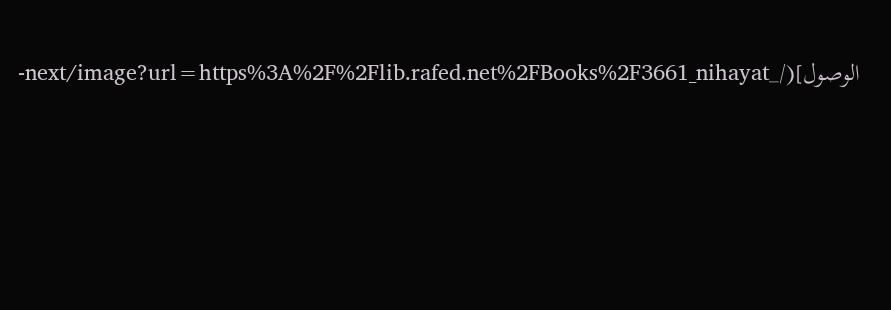الوصول](/_next/image?url=https%3A%2F%2Flib.rafed.net%2FBooks%2F3661_nihayat-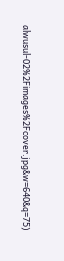alwusul-02%2Fimages%2Fcover.jpg&w=640&q=75)